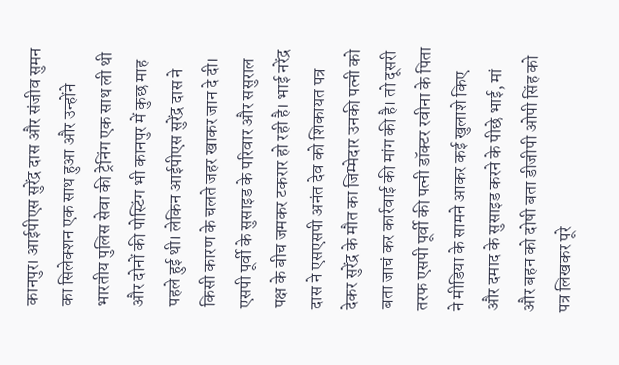कानपुर। आईपीएस सुरेंद्र दास और संजीव सुमन का सिलेक्शन एक साथ हुआ और उन्होंने भारतीय पुलिस सेवा की ट्रेनिंग एक साथ ली थी और दोनों की पोस्टिंग भी कानपुर में कुछ माह पहले हुई थी। लेकिन आईपीएस सुरेंद्र दास ने किसी कारण के चलते जहर खाकर जान दे दी। एसपी पूर्वी के सुसाइड के परिवार और ससुराल पक्ष के बीच जमकर टकरार हो रही है। भाई नरेंद्र दास ने एसएसपी अनंत देव को शिकायत पत्र देकर सुरेंद्र के मौत का जिम्मेदार उनकी पत्नी को बता जाचं कर कार्रवाई की मांग की है। तो दूसरी तरफ एसपी पूर्वी की पत्नी डॉक्टर रवीना के पिता ने मीडिया के सामने आकर कई खुलाशे किए और दमाद के सुसाइड करने के पीछे भाई, मां और बहन को दोषी बता डीजीपी ओपी सिंह को पत्र लिखकर पूरे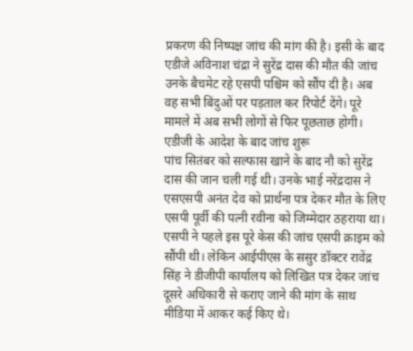प्रकरण की निष्पक्ष जांच की मांग की है। इसी के बाद एडीजे अविनाश चंद्रा ने सुरेंद्र दास की मौत की जांच उनके बैचमेट रहे एसपी पश्चिम को सौंप दी है। अब वह सभी बिंदुओं पर पड़ताल कर रिपोर्ट देंगे। पूरे मामले में अब सभी लोगों से फिर पूछताछ होगी।
एडीजी के आदेश के बाद जांच शुरू
पांच सितंबर को सल्फास खाने के बाद नौ को सुरेंद्र दास की जान चली गई थी। उनके भाई नरेंद्रदास ने एसएसपी अनंत देव को प्रार्थना पत्र देकर मौत के लिए एसपी पूर्वी की पत्नी रवीना को जिम्मेदार ठहराया था। एसपी ने पहले इस पूरे केस की जांच एसपी क्राइम को सौंपी थी। लेकिन आईपीएस के ससुर डॉक्टर रावेंद्र सिंह ने डीजीपी कार्यालय को लिखित पत्र देकर जांच दूसरे अधिकारी से कराए जाने की मांग के साथ मीडिया में आकर कई किए थे।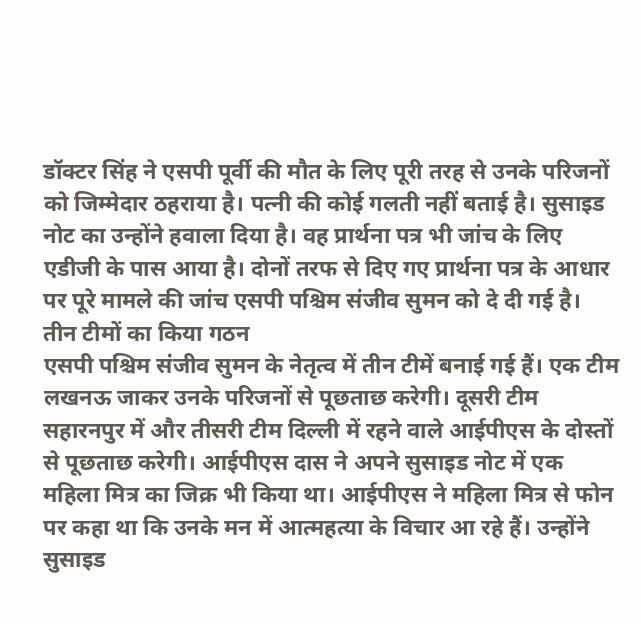डॉक्टर सिंह ने एसपी पूर्वी की मौत के लिए पूरी तरह से उनके परिजनों को जिम्मेदार ठहराया है। पत्नी की कोई गलती नहीं बताई है। सुसाइड नोट का उन्होंने हवाला दिया है। वह प्रार्थना पत्र भी जांच के लिए एडीजी के पास आया है। दोनों तरफ से दिए गए प्रार्थना पत्र के आधार पर पूरे मामले की जांच एसपी पश्चिम संजीव सुमन को दे दी गई है।
तीन टीमों का किया गठन
एसपी पश्चिम संजीव सुमन के नेतृत्व में तीन टीमें बनाई गई हैं। एक टीम लखनऊ जाकर उनके परिजनों से पूछताछ करेगी। दूसरी टीम सहारनपुर में और तीसरी टीम दिल्ली में रहने वाले आईपीएस के दोस्तों से पूछताछ करेगी। आईपीएस दास ने अपने सुसाइड नोट में एक महिला मित्र का जिक्र भी किया था। आईपीएस ने महिला मित्र से फोन पर कहा था कि उनके मन में आत्महत्या के विचार आ रहे हैं। उन्होंने सुसाइड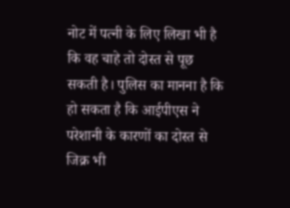नोट में पत्नी के लिए लिखा भी है कि वह चाहे तो दोस्त से पूछ सकती है। पुलिस का मानना है कि हो सकता है कि आईपीएस ने परेशानी के कारणों का दोस्त से जिक्र भी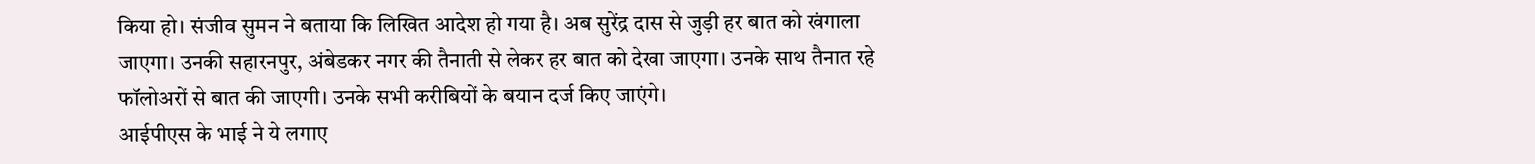किया हो। संजीव सुमन ने बताया कि लिखित आदेश हो गया है। अब सुरेंद्र दास से जुड़ी हर बात को खंगाला जाएगा। उनकी सहारनपुर, अंबेडकर नगर की तैनाती से लेकर हर बात को देखा जाएगा। उनके साथ तैनात रहे फॉलोअरों से बात की जाएगी। उनके सभी करीबियों के बयान दर्ज किए जाएंगे।
आईपीएस के भाई ने ये लगाए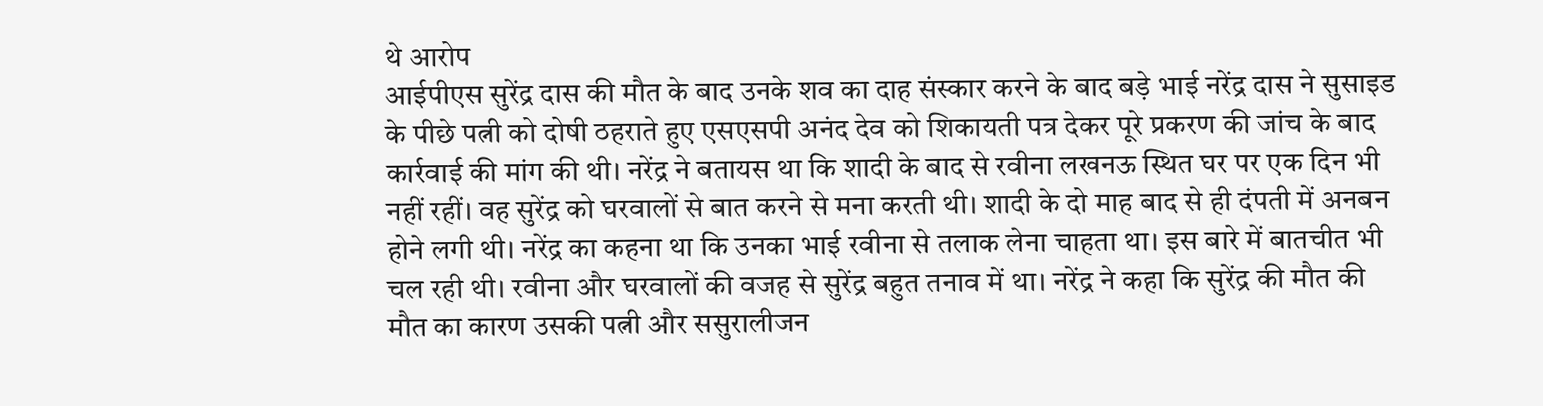थे आरोप
आईपीएस सुरेंद्र दास की मौत के बाद उनके शव का दाह संस्कार करने के बाद बड़े भाई नरेंद्र दास ने सुसाइड के पीछे पत्नी को दोषी ठहराते हुए एसएसपी अनंद देव को शिकायती पत्र देकर पूरे प्रकरण की जांच के बाद कार्रवाई की मांग की थी। नरेंद्र ने बतायस था कि शादी के बाद से रवीना लखनऊ स्थित घर पर एक दिन भी नहीं रहीं। वह सुरेंद्र को घरवालों से बात करने से मना करती थी। शादी के दो माह बाद से ही दंपती में अनबन होने लगी थी। नरेंद्र का कहना था कि उनका भाई रवीना से तलाक लेना चाहता था। इस बारे में बातचीत भी चल रही थी। रवीना और घरवालों की वजह से सुरेंद्र बहुत तनाव में था। नरेंद्र ने कहा कि सुरेंद्र की मौत की मौत का कारण उसकी पत्नी और ससुरालीजन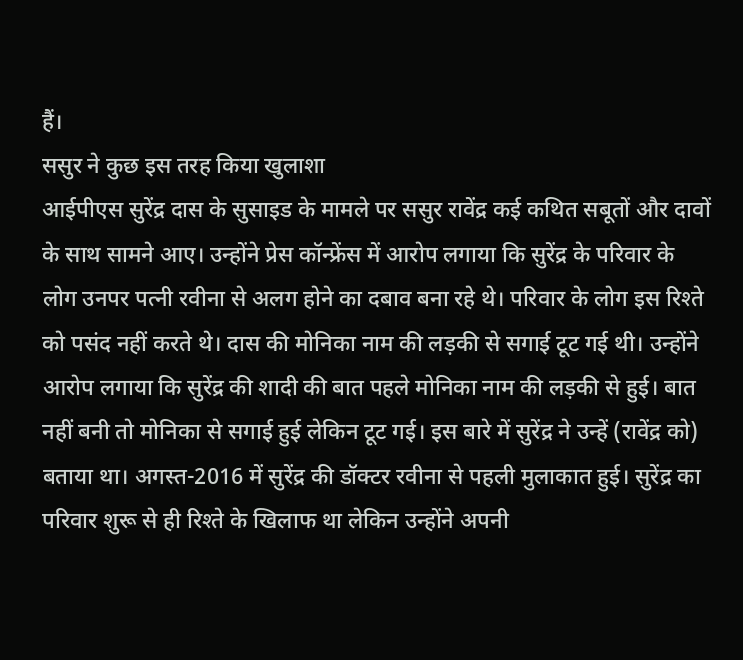हैं।
ससुर ने कुछ इस तरह किया खुलाशा
आईपीएस सुरेंद्र दास के सुसाइड के मामले पर ससुर रावेंद्र कई कथित सबूतों और दावों के साथ सामने आए। उन्होंने प्रेस कॉन्फ्रेंस में आरोप लगाया कि सुरेंद्र के परिवार के लोग उनपर पत्नी रवीना से अलग होने का दबाव बना रहे थे। परिवार के लोग इस रिश्ते को पसंद नहीं करते थे। दास की मोनिका नाम की लड़की से सगाई टूट गई थी। उन्होंने आरोप लगाया कि सुरेंद्र की शादी की बात पहले मोनिका नाम की लड़की से हुई। बात नहीं बनी तो मोनिका से सगाई हुई लेकिन टूट गई। इस बारे में सुरेंद्र ने उन्हें (रावेंद्र को) बताया था। अगस्त-2016 में सुरेंद्र की डॉक्टर रवीना से पहली मुलाकात हुई। सुरेंद्र का परिवार शुरू से ही रिश्ते के खिलाफ था लेकिन उन्होंने अपनी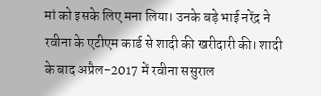मां को इसके लिए मना लिया। उनके बड़े भाई नरेंद्र ने रवीना के एटीएम कार्ड से शादी की खरीदारी की। शादी के बाद अप्रैल-2017 में रवीना ससुराल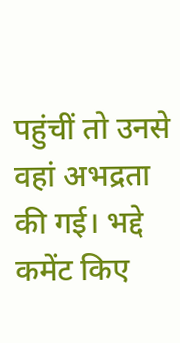पहुंचीं तो उनसे वहां अभद्रता की गई। भद्दे कमेंट किए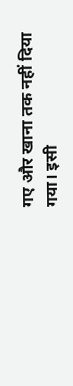गए और खाना तक नहीं दिया गया। इसी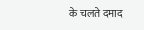के चलते दमाद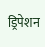ड्रिपेशन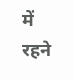में रहने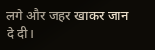लगे और जहर खाकर जान दे दी।